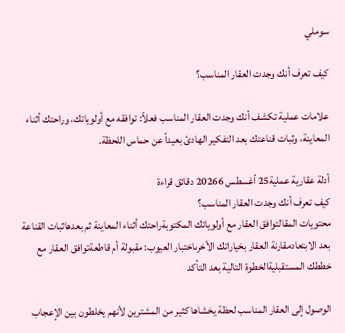سوملي

كيف تعرف أنك وجدت العقار المناسب؟

علامات عملية تكشف أنك وجدت العقار المناسب فعلاً: توافقه مع أولوياتك، وراحتك أثناء المعاينة، وثبات قناعتك بعد التفكير الهادئ بعيداً عن حماس اللحظة.

أدلة عقارية عملية25 أغسطس 20266 دقائق قراءة
كيف تعرف أنك وجدت العقار المناسب؟
محتويات المقالتوافق العقار مع أولوياتك المكتوبةراحتك أثناء المعاينة ثم بعدهاثبات القناعة بعد الابتعادمقارنة العقار بخياراتك الأخرىاختبار العيوب: مقبولة أم قاطعةتوافق العقار مع خططك المستقبليةالخطوة التالية بعد التأكد

الوصول إلى العقار المناسب لحظة يخشاها كثير من المشترين لأنهم يخلطون بين الإعجاب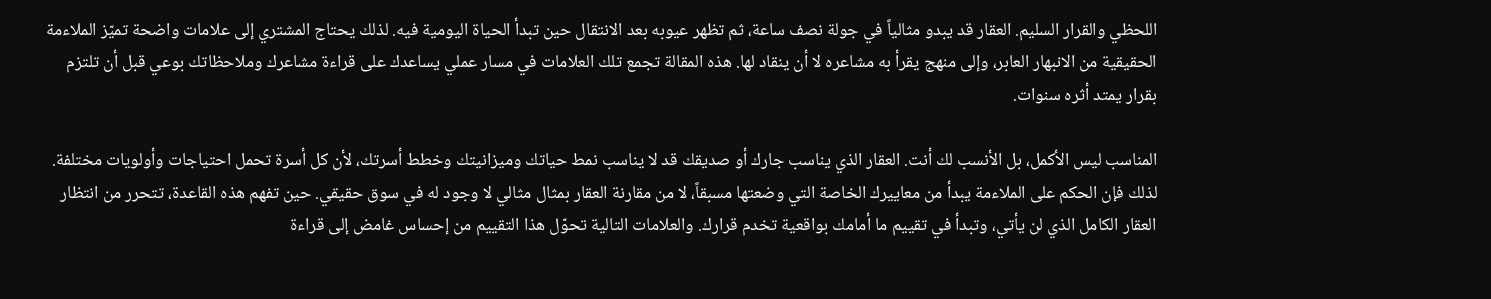اللحظي والقرار السليم. العقار قد يبدو مثالياً في جولة نصف ساعة، ثم تظهر عيوبه بعد الانتقال حين تبدأ الحياة اليومية فيه. لذلك يحتاج المشتري إلى علامات واضحة تميّز الملاءمة الحقيقية من الانبهار العابر، وإلى منهج يقرأ به مشاعره لا أن ينقاد لها. هذه المقالة تجمع تلك العلامات في مسار عملي يساعدك على قراءة مشاعرك وملاحظاتك بوعي قبل أن تلتزم بقرار يمتد أثره سنوات.

المناسب ليس الأكمل، بل الأنسب لك أنت. العقار الذي يناسب جارك أو صديقك قد لا يناسب نمط حياتك وميزانيتك وخطط أسرتك، لأن كل أسرة تحمل احتياجات وأولويات مختلفة. لذلك فإن الحكم على الملاءمة يبدأ من معاييرك الخاصة التي وضعتها مسبقاً، لا من مقارنة العقار بمثال مثالي لا وجود له في سوق حقيقي. حين تفهم هذه القاعدة، تتحرر من انتظار العقار الكامل الذي لن يأتي، وتبدأ في تقييم ما أمامك بواقعية تخدم قرارك. والعلامات التالية تحوّل هذا التقييم من إحساس غامض إلى قراءة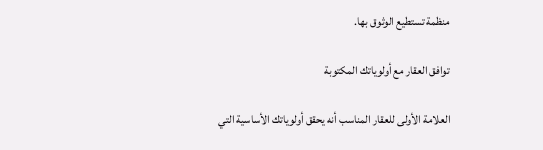منظمة تستطيع الوثوق بها.

توافق العقار مع أولوياتك المكتوبة

العلامة الأولى للعقار المناسب أنه يحقق أولوياتك الأساسية التي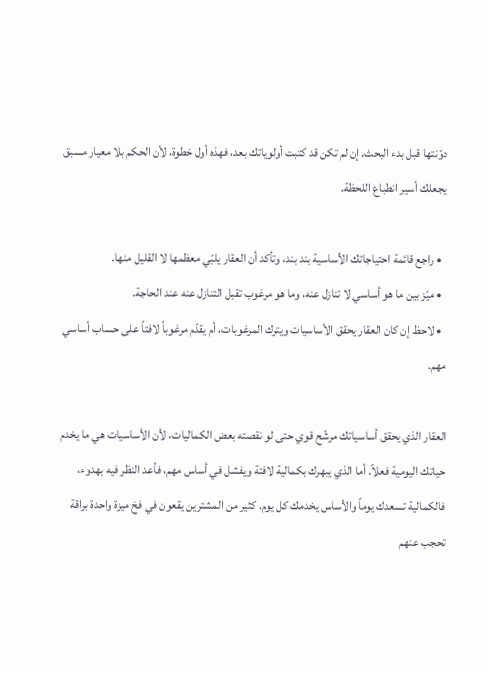دوّنتها قبل بدء البحث. إن لم تكن قد كتبت أولوياتك بعد، فهذه أول خطوة، لأن الحكم بلا معيار مسبق يجعلك أسير انطباع اللحظة.

  • راجع قائمة احتياجاتك الأساسية بند بند، وتأكد أن العقار يلبّي معظمها لا القليل منها.
  • ميّز بين ما هو أساسي لا تنازل عنه، وما هو مرغوب تقبل التنازل عنه عند الحاجة.
  • لاحظ إن كان العقار يحقق الأساسيات ويترك المرغوبات، أم يقدّم مرغوباً لافتاً على حساب أساسي مهم.

العقار الذي يحقق أساسياتك مرشّح قوي حتى لو نقصته بعض الكماليات، لأن الأساسيات هي ما يخدم حياتك اليومية فعلاً. أما الذي يبهرك بكمالية لافتة ويفشل في أساس مهم، فأعد النظر فيه بهدوء، فالكمالية تسعدك يوماً والأساس يخدمك كل يوم. كثير من المشترين يقعون في فخ ميزة واحدة براقة تحجب عنهم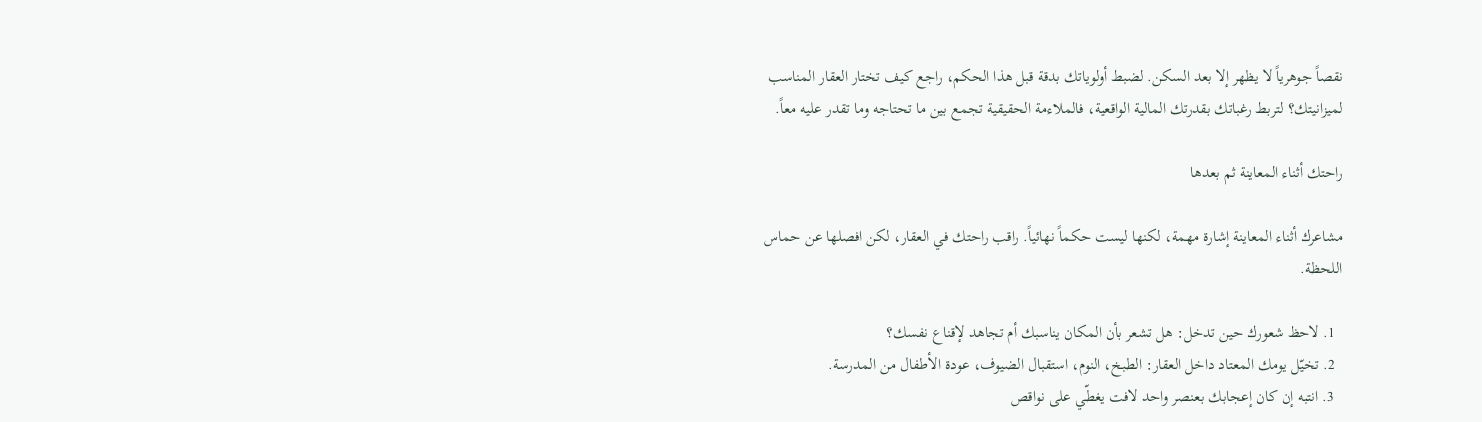نقصاً جوهرياً لا يظهر إلا بعد السكن. لضبط أولوياتك بدقة قبل هذا الحكم، راجع كيف تختار العقار المناسب لميزانيتك؟ لتربط رغباتك بقدرتك المالية الواقعية، فالملاءمة الحقيقية تجمع بين ما تحتاجه وما تقدر عليه معاً.

راحتك أثناء المعاينة ثم بعدها

مشاعرك أثناء المعاينة إشارة مهمة، لكنها ليست حكماً نهائياً. راقب راحتك في العقار، لكن افصلها عن حماس اللحظة.

  1. لاحظ شعورك حين تدخل: هل تشعر بأن المكان يناسبك أم تجاهد لإقناع نفسك؟
  2. تخيّل يومك المعتاد داخل العقار: الطبخ، النوم، استقبال الضيوف، عودة الأطفال من المدرسة.
  3. انتبه إن كان إعجابك بعنصر واحد لافت يغطّي على نواقص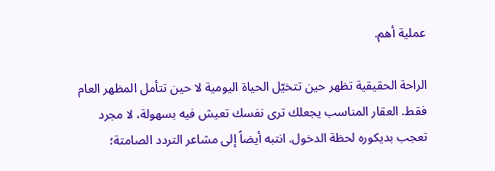عملية أهم.

الراحة الحقيقية تظهر حين تتخيّل الحياة اليومية لا حين تتأمل المظهر العام فقط. العقار المناسب يجعلك ترى نفسك تعيش فيه بسهولة، لا مجرد تعجب بديكوره لحظة الدخول. انتبه أيضاً إلى مشاعر التردد الصامتة؛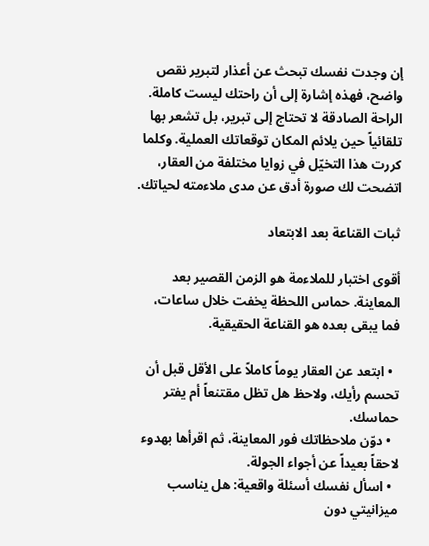إن وجدت نفسك تبحث عن أعذار لتبرير نقص واضح، فهذه إشارة إلى أن راحتك ليست كاملة. الراحة الصادقة لا تحتاج إلى تبرير، بل تشعر بها تلقائياً حين يلائم المكان توقعاتك العملية. وكلما كررت هذا التخيّل في زوايا مختلفة من العقار، اتضحت لك صورة أدق عن مدى ملاءمته لحياتك.

ثبات القناعة بعد الابتعاد

أقوى اختبار للملاءمة هو الزمن القصير بعد المعاينة. حماس اللحظة يخفت خلال ساعات، فما يبقى بعده هو القناعة الحقيقية.

  • ابتعد عن العقار يوماً كاملاً على الأقل قبل أن تحسم رأيك، ولاحظ هل تظل مقتنعاً أم يفتر حماسك.
  • دوّن ملاحظاتك فور المعاينة، ثم اقرأها بهدوء لاحقاً بعيداً عن أجواء الجولة.
  • اسأل نفسك أسئلة واقعية: هل يناسب ميزانيتي دون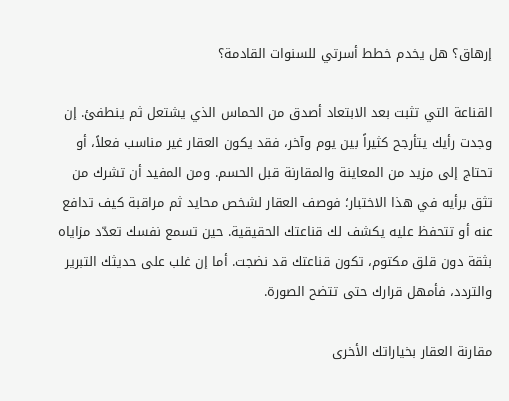إرهاق؟ هل يخدم خطط أسرتي للسنوات القادمة؟

القناعة التي تثبت بعد الابتعاد أصدق من الحماس الذي يشتعل ثم ينطفئ. إن وجدت رأيك يتأرجح كثيراً بين يوم وآخر، فقد يكون العقار غير مناسب فعلاً، أو تحتاج إلى مزيد من المعاينة والمقارنة قبل الحسم. ومن المفيد أن تشرك من تثق برأيه في هذا الاختبار؛ فوصف العقار لشخص محايد ثم مراقبة كيف تدافع عنه أو تتحفظ عليه يكشف لك قناعتك الحقيقية. حين تسمع نفسك تعدّد مزاياه بثقة دون قلق مكتوم، تكون قناعتك قد نضجت. أما إن غلب على حديثك التبرير والتردد، فأمهل قرارك حتى تتضح الصورة.

مقارنة العقار بخياراتك الأخرى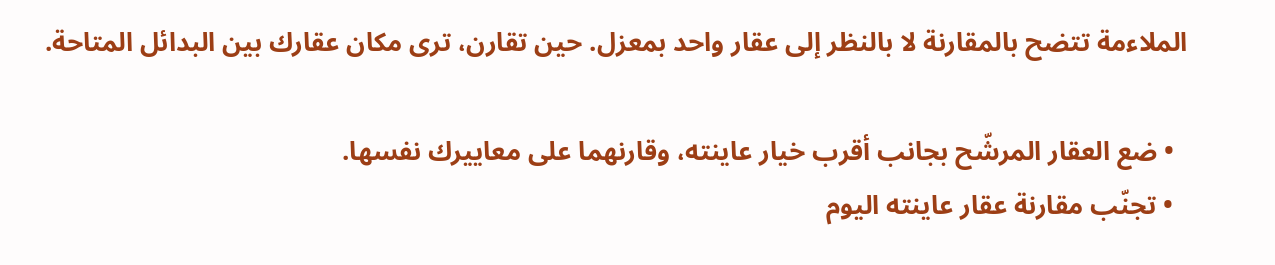الملاءمة تتضح بالمقارنة لا بالنظر إلى عقار واحد بمعزل. حين تقارن، ترى مكان عقارك بين البدائل المتاحة.

  • ضع العقار المرشّح بجانب أقرب خيار عاينته، وقارنهما على معاييرك نفسها.
  • تجنّب مقارنة عقار عاينته اليوم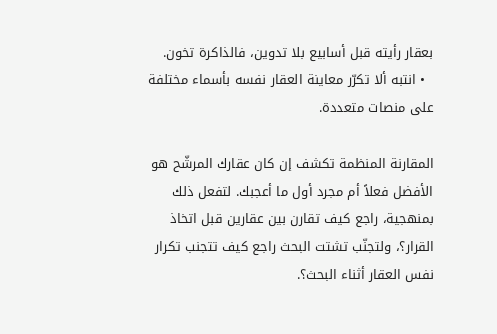بعقار رأيته قبل أسابيع بلا تدوين، فالذاكرة تخون.
  • انتبه ألا تكرّر معاينة العقار نفسه بأسماء مختلفة على منصات متعددة.

المقارنة المنظمة تكشف إن كان عقارك المرشّح هو الأفضل فعلاً أم مجرد أول ما أعجبك. لتفعل ذلك بمنهجية، راجع كيف تقارن بين عقارين قبل اتخاذ القرار؟، ولتجنّب تشتت البحث راجع كيف تتجنب تكرار نفس العقار أثناء البحث؟.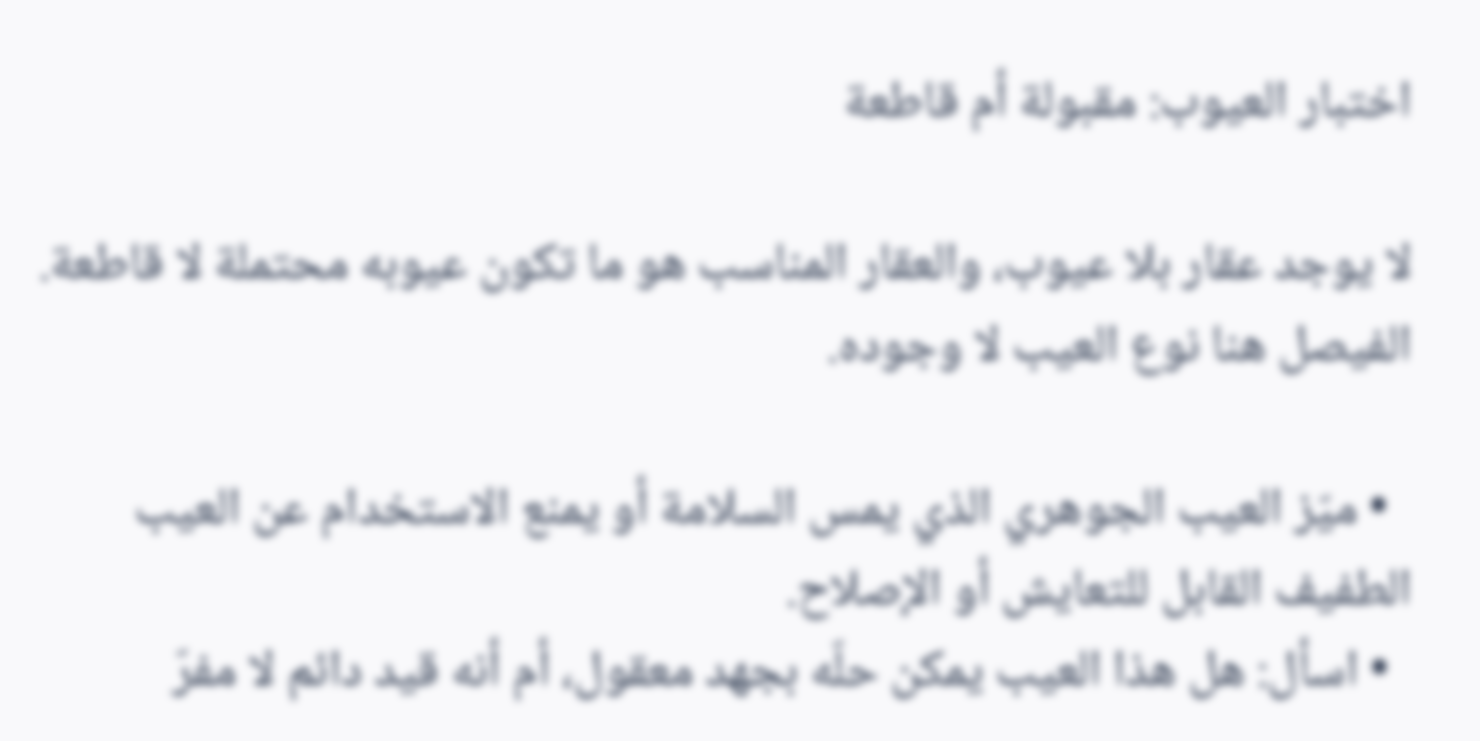اختبار العيوب: مقبولة أم قاطعة

لا يوجد عقار بلا عيوب، والعقار المناسب هو ما تكون عيوبه محتملة لا قاطعة. الفيصل هنا نوع العيب لا وجوده.

  • ميّز العيب الجوهري الذي يمس السلامة أو يمنع الاستخدام عن العيب الطفيف القابل للتعايش أو الإصلاح.
  • اسأل: هل هذا العيب يمكن حلّه بجهد معقول، أم أنه قيد دائم لا مفرّ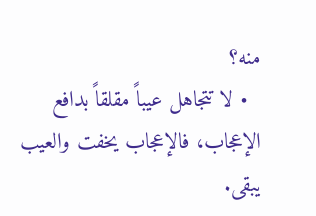منه؟
  • لا تتجاهل عيباً مقلقاً بدافع الإعجاب، فالإعجاب يخفت والعيب يبقى.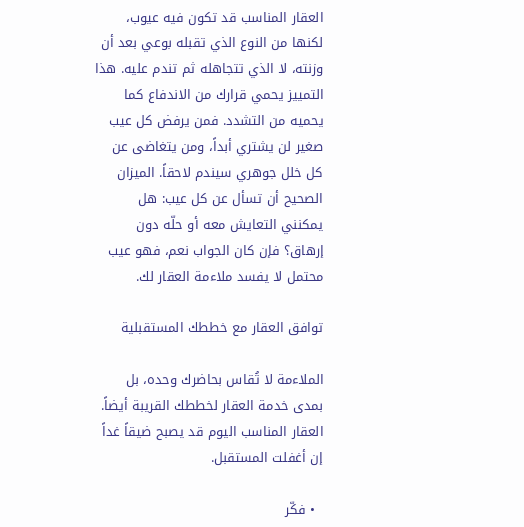العقار المناسب قد تكون فيه عيوب، لكنها من النوع الذي تقبله بوعي بعد أن وزنته، لا الذي تتجاهله ثم تندم عليه. هذا التمييز يحمي قرارك من الاندفاع كما يحميه من التشدد. فمن يرفض كل عيب صغير لن يشتري أبداً، ومن يتغاضى عن كل خلل جوهري سيندم لاحقاً. الميزان الصحيح أن تسأل عن كل عيب: هل يمكنني التعايش معه أو حلّه دون إرهاق؟ فإن كان الجواب نعم، فهو عيب محتمل لا يفسد ملاءمة العقار لك.

توافق العقار مع خططك المستقبلية

الملاءمة لا تُقاس بحاضرك وحده، بل بمدى خدمة العقار لخططك القريبة أيضاً. العقار المناسب اليوم قد يصبح ضيقاً غداً إن أغفلت المستقبل.

  • فكّر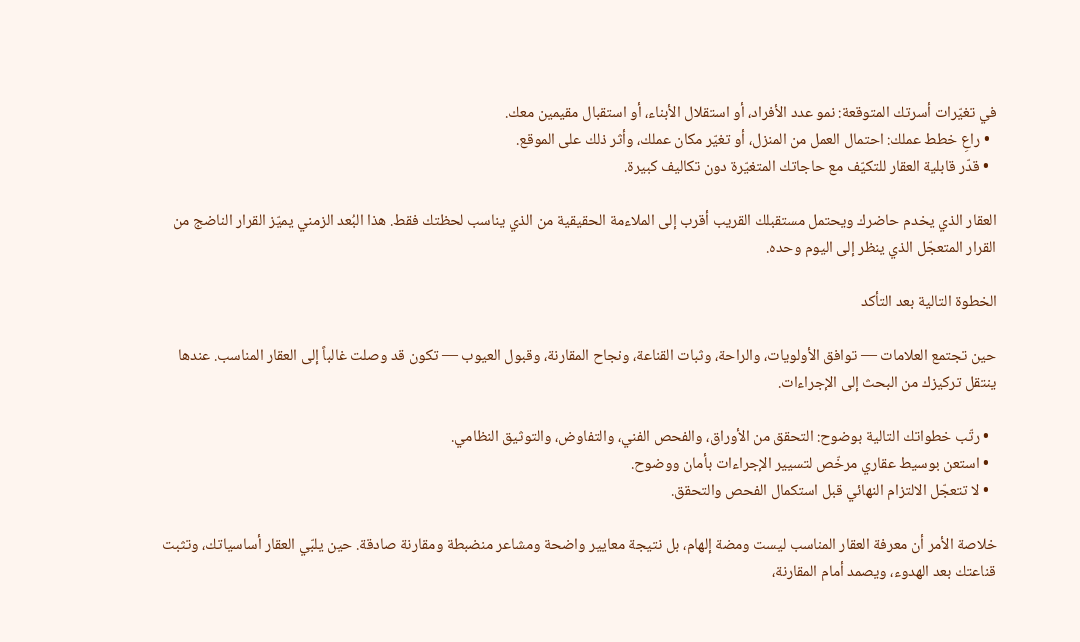في تغيّرات أسرتك المتوقعة: نمو عدد الأفراد، أو استقلال الأبناء، أو استقبال مقيمين معك.
  • راعِ خطط عملك: احتمال العمل من المنزل، أو تغيّر مكان عملك، وأثر ذلك على الموقع.
  • قدّر قابلية العقار للتكيّف مع حاجاتك المتغيّرة دون تكاليف كبيرة.

العقار الذي يخدم حاضرك ويحتمل مستقبلك القريب أقرب إلى الملاءمة الحقيقية من الذي يناسب لحظتك فقط. هذا البُعد الزمني يميّز القرار الناضج من القرار المتعجّل الذي ينظر إلى اليوم وحده.

الخطوة التالية بعد التأكد

حين تجتمع العلامات — توافق الأولويات، والراحة، وثبات القناعة، ونجاح المقارنة، وقبول العيوب — تكون قد وصلت غالباً إلى العقار المناسب. عندها ينتقل تركيزك من البحث إلى الإجراءات.

  • رتّب خطواتك التالية بوضوح: التحقق من الأوراق، والفحص الفني، والتفاوض، والتوثيق النظامي.
  • استعن بوسيط عقاري مرخّص لتسيير الإجراءات بأمان ووضوح.
  • لا تتعجّل الالتزام النهائي قبل استكمال الفحص والتحقق.

خلاصة الأمر أن معرفة العقار المناسب ليست ومضة إلهام، بل نتيجة معايير واضحة ومشاعر منضبطة ومقارنة صادقة. حين يلبّي العقار أساسياتك، وتثبت قناعتك بعد الهدوء، ويصمد أمام المقارنة،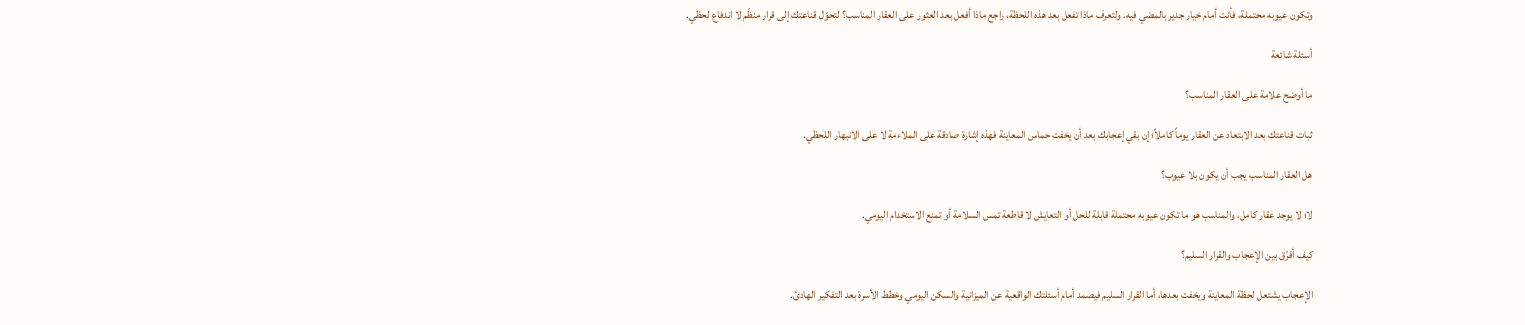وتكون عيوبه محتملة، فأنت أمام خيار جدير بالمضي فيه. ولتعرف ماذا تفعل بعد هذه اللحظة، راجع ماذا أفعل بعد العثور على العقار المناسب؟ لتحوّل قناعتك إلى قرار منظّم لا اندفاع لحظي.

أسئلة شائعة

ما أوضح علامة على العقار المناسب؟

ثبات قناعتك بعد الابتعاد عن العقار يوماً كاملاً؛ إن بقي إعجابك بعد أن يخفت حماس المعاينة فهذه إشارة صادقة على الملاءمة لا على الانبهار اللحظي.

هل العقار المناسب يجب أن يكون بلا عيوب؟

لا؛ لا يوجد عقار كامل، والمناسب هو ما تكون عيوبه محتملة قابلة للحل أو التعايش لا قاطعة تمس السلامة أو تمنع الاستخدام اليومي.

كيف أفرّق بين الإعجاب والقرار السليم؟

الإعجاب يشتعل لحظة المعاينة ويخفت بعدها، أما القرار السليم فيصمد أمام أسئلتك الواقعية عن الميزانية والسكن اليومي وخطط الأسرة بعد التفكير الهادئ.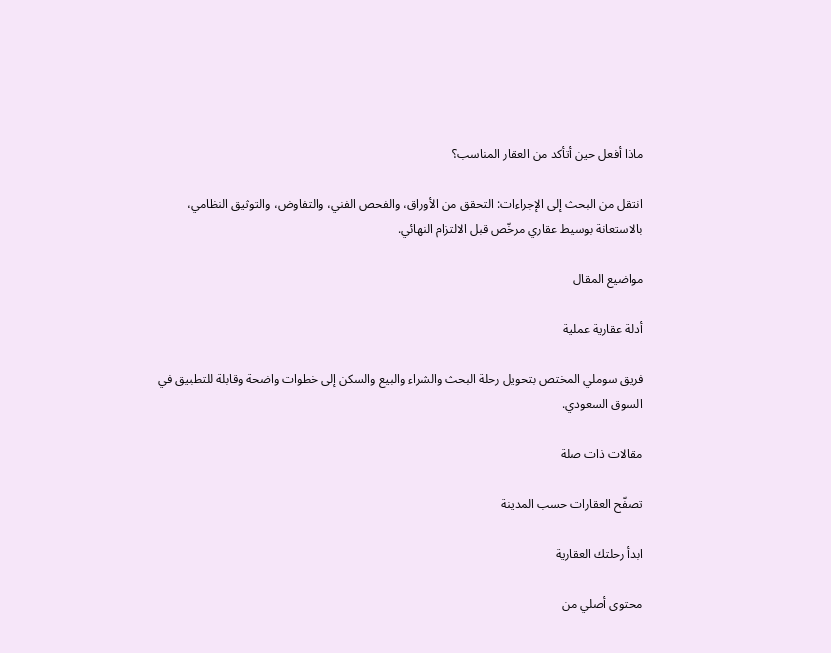ماذا أفعل حين أتأكد من العقار المناسب؟

انتقل من البحث إلى الإجراءات: التحقق من الأوراق، والفحص الفني، والتفاوض، والتوثيق النظامي، بالاستعانة بوسيط عقاري مرخّص قبل الالتزام النهائي.

مواضيع المقال

أدلة عقارية عملية

فريق سوملي المختص بتحويل رحلة البحث والشراء والبيع والسكن إلى خطوات واضحة وقابلة للتطبيق في السوق السعودي.

مقالات ذات صلة

تصفّح العقارات حسب المدينة

ابدأ رحلتك العقارية

محتوى أصلي من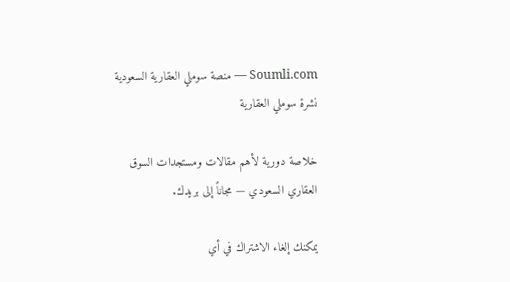Soumli.com — منصة سوملي العقارية السعودية
نشرة سوملي العقارية

خلاصة دورية لأهم مقالات ومستجدات السوق العقاري السعودي — مجاناً إلى بريدك.

يمكنك إلغاء الاشتراك في أي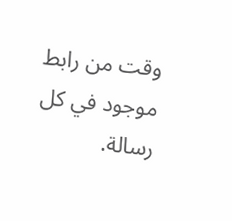وقت من رابط موجود في كل رسالة.